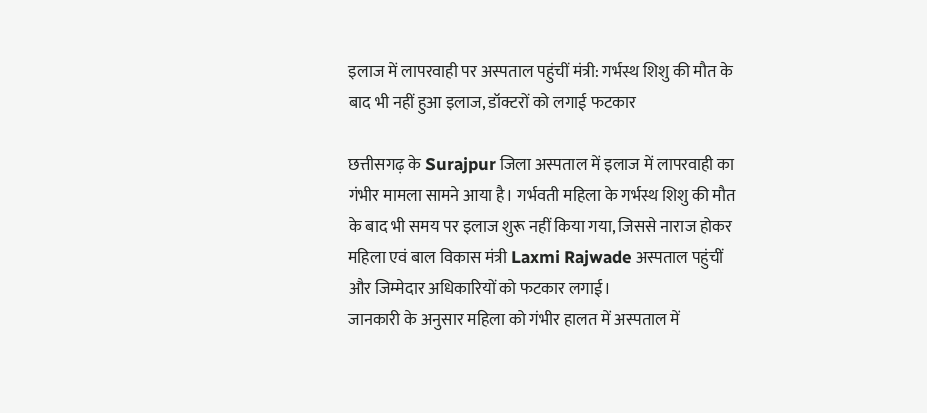इलाज में लापरवाही पर अस्पताल पहुंचीं मंत्री: गर्भस्थ शिशु की मौत के बाद भी नहीं हुआ इलाज, डॉक्टरों को लगाई फटकार

छत्तीसगढ़ के Surajpur जिला अस्पताल में इलाज में लापरवाही का गंभीर मामला सामने आया है। गर्भवती महिला के गर्भस्थ शिशु की मौत के बाद भी समय पर इलाज शुरू नहीं किया गया, जिससे नाराज होकर महिला एवं बाल विकास मंत्री Laxmi Rajwade अस्पताल पहुंचीं और जिम्मेदार अधिकारियों को फटकार लगाई।
जानकारी के अनुसार महिला को गंभीर हालत में अस्पताल में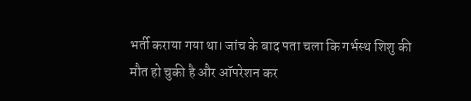भर्ती कराया गया था। जांच के बाद पता चला कि गर्भस्थ शिशु की मौत हो चुकी है और ऑपरेशन कर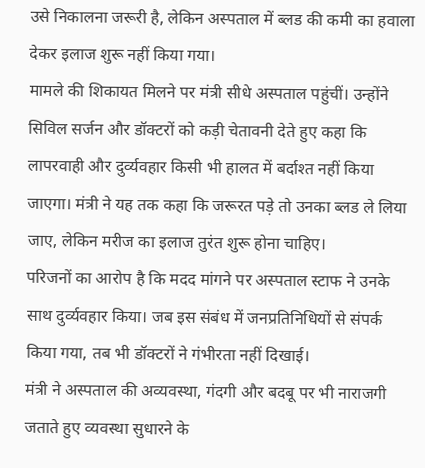उसे निकालना जरूरी है, लेकिन अस्पताल में ब्लड की कमी का हवाला देकर इलाज शुरू नहीं किया गया।
मामले की शिकायत मिलने पर मंत्री सीधे अस्पताल पहुंचीं। उन्होंने सिविल सर्जन और डॉक्टरों को कड़ी चेतावनी देते हुए कहा कि लापरवाही और दुर्व्यवहार किसी भी हालत में बर्दाश्त नहीं किया जाएगा। मंत्री ने यह तक कहा कि जरूरत पड़े तो उनका ब्लड ले लिया जाए, लेकिन मरीज का इलाज तुरंत शुरू होना चाहिए।
परिजनों का आरोप है कि मदद मांगने पर अस्पताल स्टाफ ने उनके साथ दुर्व्यवहार किया। जब इस संबंध में जनप्रतिनिधियों से संपर्क किया गया, तब भी डॉक्टरों ने गंभीरता नहीं दिखाई।
मंत्री ने अस्पताल की अव्यवस्था, गंदगी और बदबू पर भी नाराजगी जताते हुए व्यवस्था सुधारने के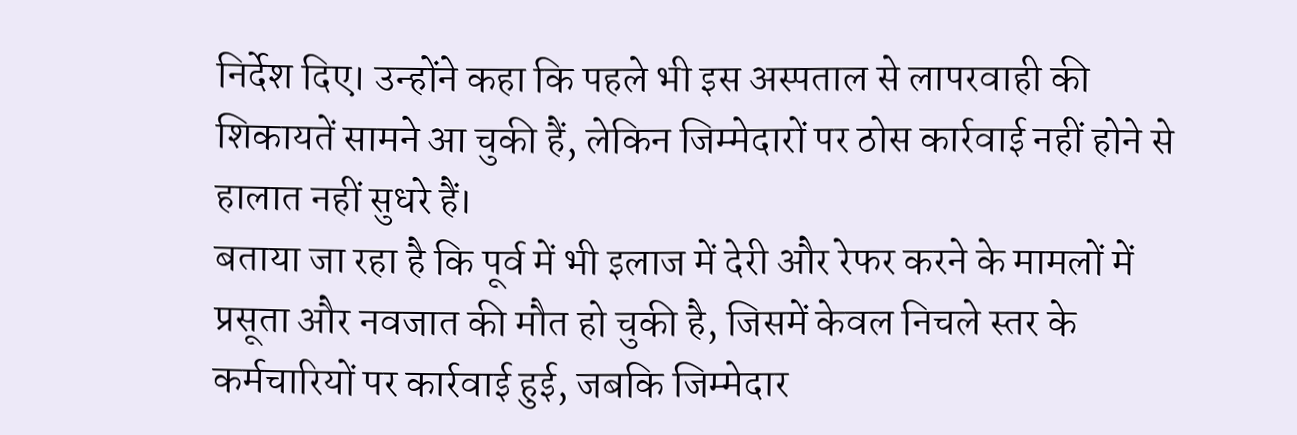निर्देश दिए। उन्होंने कहा कि पहले भी इस अस्पताल से लापरवाही की शिकायतें सामने आ चुकी हैं, लेकिन जिम्मेदारों पर ठोस कार्रवाई नहीं होने से हालात नहीं सुधरे हैं।
बताया जा रहा है कि पूर्व में भी इलाज में देरी और रेफर करने के मामलों में प्रसूता और नवजात की मौत हो चुकी है, जिसमें केवल निचले स्तर के कर्मचारियों पर कार्रवाई हुई, जबकि जिम्मेदार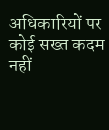अधिकारियों पर कोई सख्त कदम नहीं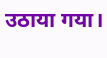उठाया गया।